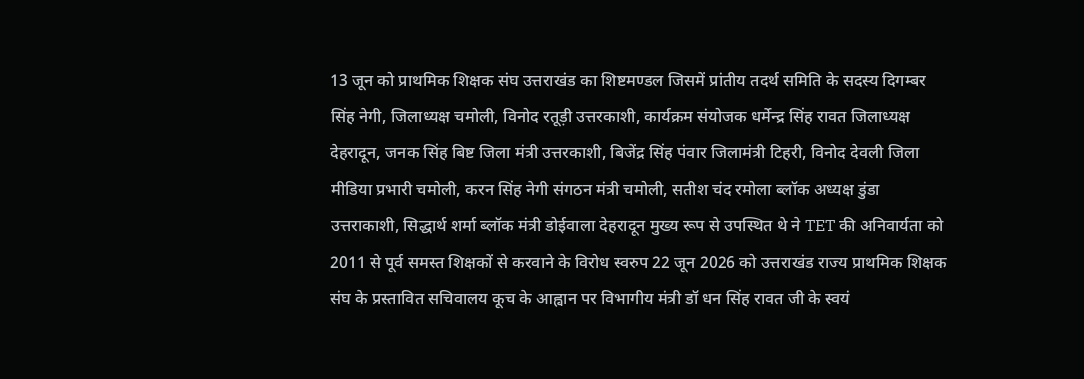13 जून को प्राथमिक शिक्षक संघ उत्तराखंड का शिष्टमण्डल जिसमें प्रांतीय तदर्थ समिति के सदस्य दिगम्बर सिंह नेगी, जिलाध्यक्ष चमोली, विनोद रतूड़ी उत्तरकाशी, कार्यक्रम संयोजक धर्मेन्द्र सिंह रावत जिलाध्यक्ष देहरादून, जनक सिंह बिष्ट जिला मंत्री उत्तरकाशी, बिजेंद्र सिंह पंवार जिलामंत्री टिहरी, विनोद देवली जिला मीडिया प्रभारी चमोली, करन सिंह नेगी संगठन मंत्री चमोली, सतीश चंद रमोला ब्लॉक अध्यक्ष डुंडा उत्तराकाशी, सिद्धार्थ शर्मा ब्लॉक मंत्री डोईवाला देहरादून मुख्य रूप से उपस्थित थे ने TET की अनिवार्यता को 2011 से पूर्व समस्त शिक्षकों से करवाने के विरोध स्वरुप 22 जून 2026 को उत्तराखंड राज्य प्राथमिक शिक्षक संघ के प्रस्तावित सचिवालय कूच के आह्वान पर विभागीय मंत्री डॉ धन सिंह रावत जी के स्वयं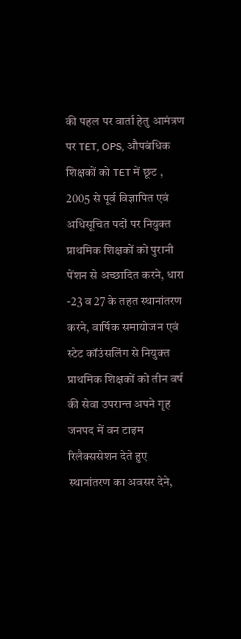की पहल पर वार्ता हेतु आमंत्रण पर TET, OPS, औपबंधिक शिक्षकों को TET में छूट , 2005 से पूर्व विज्ञापित एवं अधिसूचित पदों पर नियुक्त प्राथमिक शिक्षकों को पुरानी पेंशन से अच्छादित करने, धारा -23 व 27 के तहत स्थानांतरण करने, वार्षिक समायोजन एवं स्टेट कॉउंसलिंग से नियुक्त प्राथमिक शिक्षकों को तीन वर्ष की सेवा उपरान्त अपने गृह जनपद में वन टाइम रिलैक्ससेशन देते हुए स्थानांतरण का अवसर देने,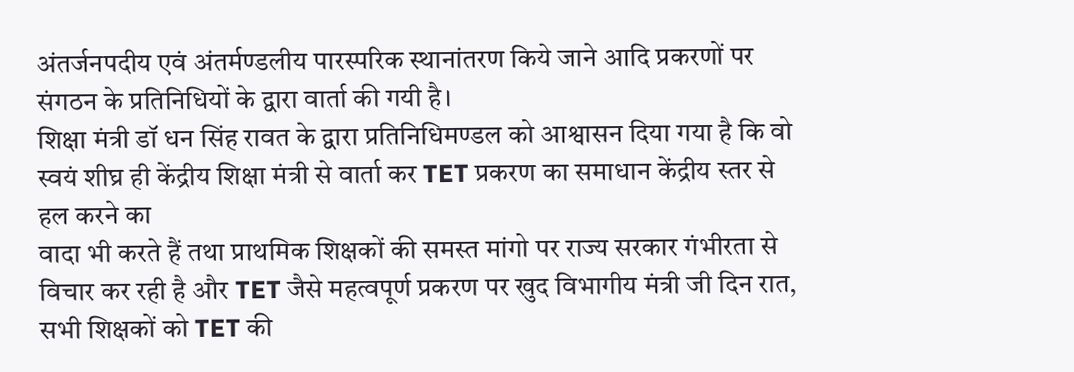अंतर्जनपदीय एवं अंतर्मण्डलीय पारस्परिक स्थानांतरण किये जाने आदि प्रकरणों पर संगठन के प्रतिनिधियों के द्वारा वार्ता की गयी है।
शिक्षा मंत्री डॉ धन सिंह रावत के द्वारा प्रतिनिधिमण्डल को आश्वासन दिया गया है कि वो स्वयं शीघ्र ही केंद्रीय शिक्षा मंत्री से वार्ता कर TET प्रकरण का समाधान केंद्रीय स्तर से हल करने का
वादा भी करते हैं तथा प्राथमिक शिक्षकों की समस्त मांगो पर राज्य सरकार गंभीरता से विचार कर रही है और TET जैसे महत्वपूर्ण प्रकरण पर खुद विभागीय मंत्री जी दिन रात, सभी शिक्षकों को TET की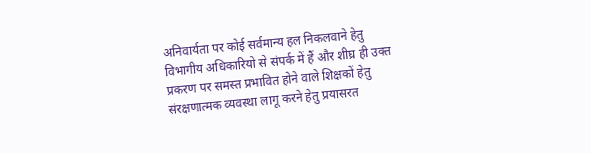अनिवार्यता पर कोई सर्वमान्य हल निकलवाने हेतु विभागीय अधिकारियो से संपर्क में हैं और शीघ्र ही उक्त प्रकरण पर समस्त प्रभावित होने वाले शिक्षकों हेतु संरक्षणात्मक व्यवस्था लागू करने हेतु प्रयासरत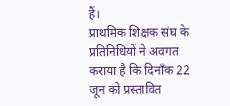हैं।
प्राथमिक शिक्षक संघ के प्रतिनिधियों ने अवगत कराया है कि दिनाँक 22 जून को प्रस्तावित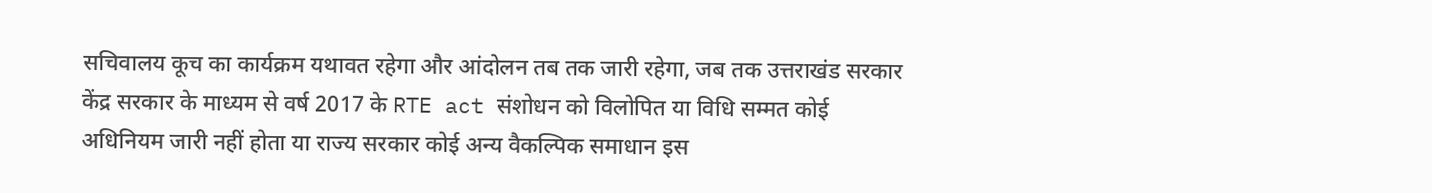सचिवालय कूच का कार्यक्रम यथावत रहेगा और आंदोलन तब तक जारी रहेगा, जब तक उत्तराखंड सरकार केंद्र सरकार के माध्यम से वर्ष 2017 के RTE act संशोधन को विलोपित या विधि सम्मत कोई अधिनियम जारी नहीं होता या राज्य सरकार कोई अन्य वैकल्पिक समाधान इस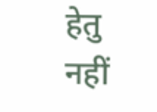हेतु नहीं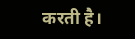करती है।